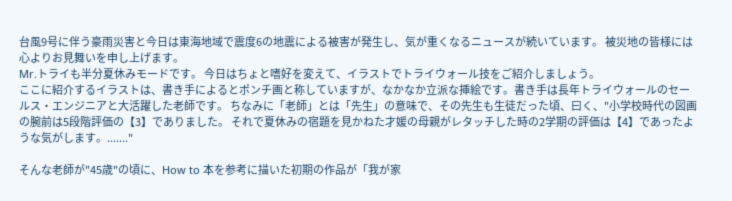台風9号に伴う豪雨災害と今日は東海地域で震度6の地震による被害が発生し、気が重くなるニュースが続いています。 被災地の皆様には心よりお見舞いを申し上げます。
Mr.トライも半分夏休みモードです。 今日はちょと嗜好を変えて、イラストでトライウォール技をご紹介しましょう。
ここに紹介するイラストは、書き手によるとポンチ画と称していますが、なかなか立派な挿絵です。書き手は長年トライウォールのセールス・エンジニアと大活躍した老師です。 ちなみに「老師」とは「先生」の意味で、その先生も生徒だった頃、曰く、"小学校時代の図画の腕前は5段階評価の【3】でありました。 それで夏休みの宿題を見かねた才媛の母親がレタッチした時の2学期の評価は【4】であったような気がします。......."

そんな老師が"45歳"の頃に、How to 本を参考に描いた初期の作品が「我が家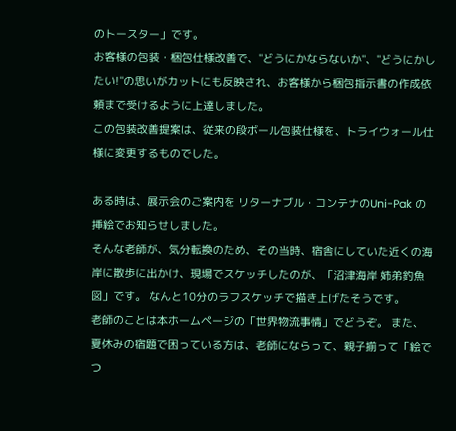のトースター」です。
お客様の包装・梱包仕様改善で、"どうにかならないか"、"どうにかしたい!"の思いがカットにも反映され、お客様から梱包指示書の作成依頼まで受けるように上達しました。
この包装改善提案は、従来の段ボール包装仕様を、トライウォール仕様に変更するものでした。

ある時は、展示会のご案内を リターナブル・コンテナのUni-Pak の挿絵でお知らせしました。
そんな老師が、気分転換のため、その当時、宿舎にしていた近くの海岸に散歩に出かけ、現場でスケッチしたのが、「沼津海岸 姉弟釣魚図」です。 なんと10分のラフスケッチで描き上げたそうです。
老師のことは本ホームページの「世界物流事情」でどうぞ。 また、夏休みの宿題で困っている方は、老師にならって、親子揃って「絵でつ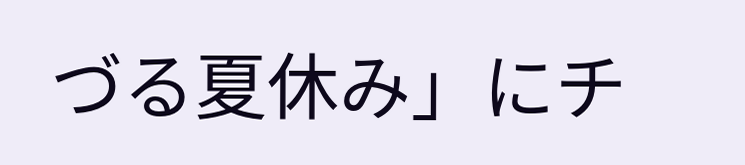づる夏休み」にチ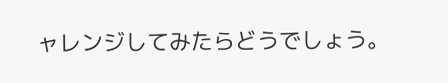ャレンジしてみたらどうでしょう。